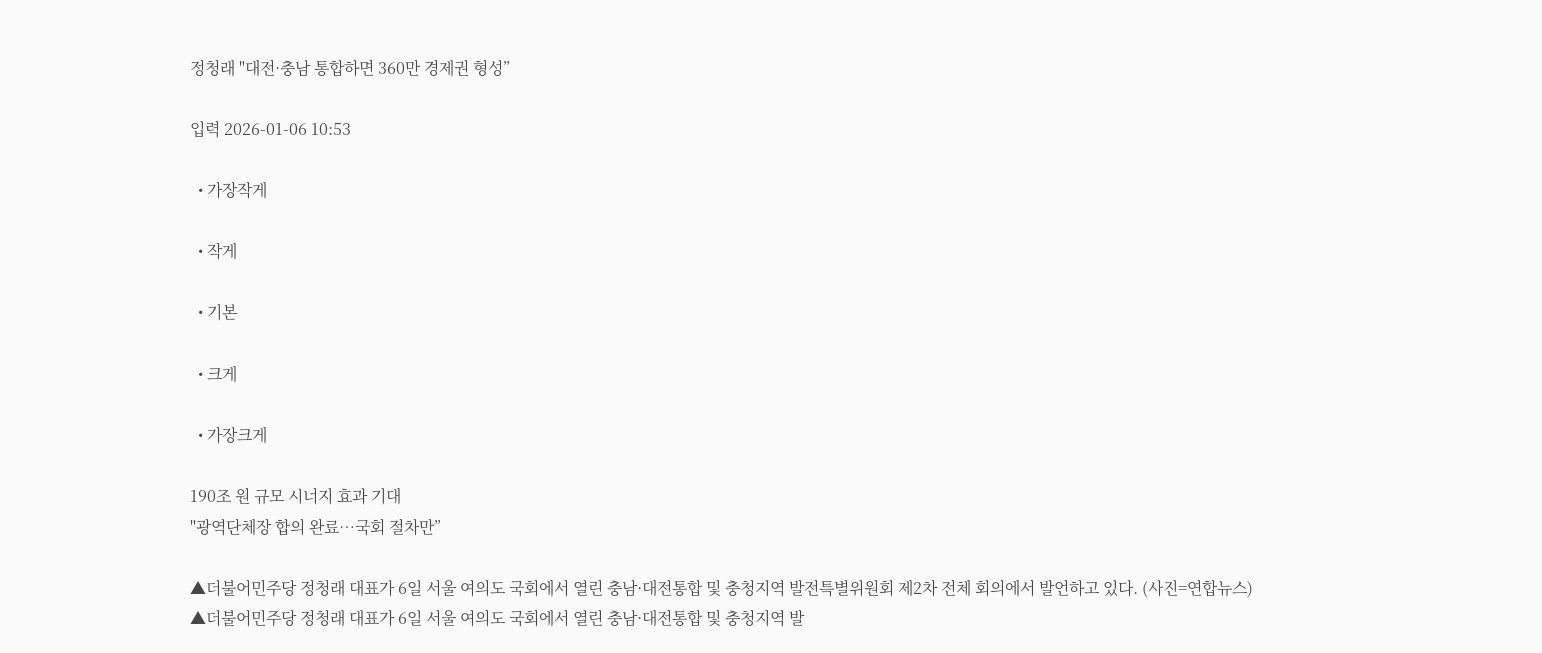정청래 "대전·충남 통합하면 360만 경제권 형성”

입력 2026-01-06 10:53

  • 가장작게

  • 작게

  • 기본

  • 크게

  • 가장크게

190조 원 규모 시너지 효과 기대
"광역단체장 합의 완료…국회 절차만”

▲더불어민주당 정청래 대표가 6일 서울 여의도 국회에서 열린 충남·대전통합 및 충청지역 발전특별위원회 제2차 전체 회의에서 발언하고 있다. (사진=연합뉴스)
▲더불어민주당 정청래 대표가 6일 서울 여의도 국회에서 열린 충남·대전통합 및 충청지역 발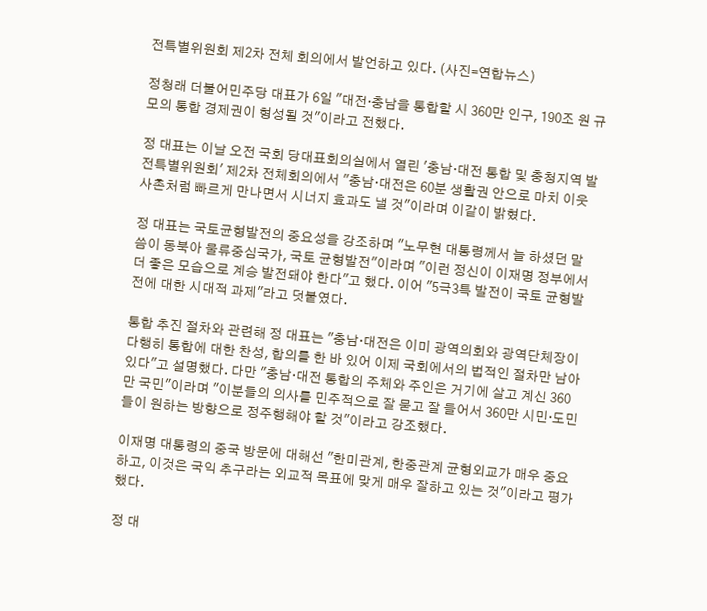전특별위원회 제2차 전체 회의에서 발언하고 있다. (사진=연합뉴스)

정청래 더불어민주당 대표가 6일 "대전·충남을 통합할 시 360만 인구, 190조 원 규모의 통합 경제권이 형성될 것"이라고 전했다.

정 대표는 이날 오전 국회 당대표회의실에서 열린 '충남·대전 통합 및 충청지역 발전특별위원회' 제2차 전체회의에서 "충남·대전은 60분 생활권 안으로 마치 이웃사촌처럼 빠르게 만나면서 시너지 효과도 낼 것"이라며 이같이 밝혔다.

정 대표는 국토균형발전의 중요성을 강조하며 "노무현 대통령께서 늘 하셨던 말씀이 동북아 물류중심국가, 국토 균형발전"이라며 "이런 정신이 이재명 정부에서 더 좋은 모습으로 계승 발전돼야 한다"고 했다. 이어 "5극3특 발전이 국토 균형발전에 대한 시대적 과제"라고 덧붙였다.

통합 추진 절차와 관련해 정 대표는 "충남·대전은 이미 광역의회와 광역단체장이 다행히 통합에 대한 찬성, 합의를 한 바 있어 이제 국회에서의 법적인 절차만 남아 있다"고 설명했다. 다만 "충남·대전 통합의 주체와 주인은 거기에 살고 계신 360만 국민"이라며 "이분들의 의사를 민주적으로 잘 묻고 잘 들어서 360만 시민·도민들이 원하는 방향으로 정주행해야 할 것"이라고 강조했다.

이재명 대통령의 중국 방문에 대해선 "한미관계, 한중관계 균형외교가 매우 중요하고, 이것은 국익 추구라는 외교적 목표에 맞게 매우 잘하고 있는 것"이라고 평가했다.

정 대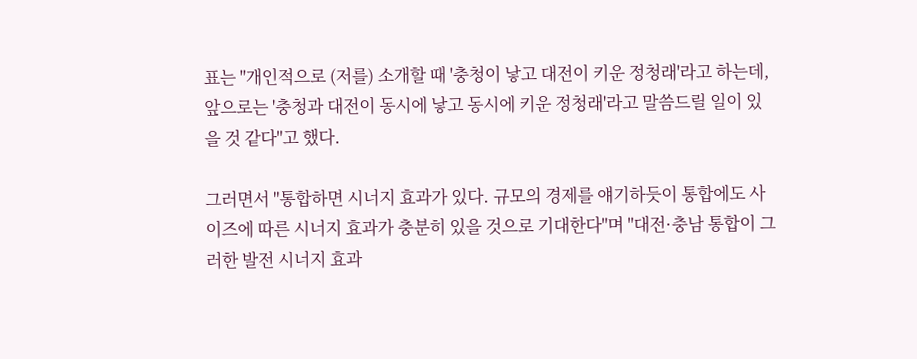표는 "개인적으로 (저를) 소개할 때 '충청이 낳고 대전이 키운 정청래'라고 하는데, 앞으로는 '충청과 대전이 동시에 낳고 동시에 키운 정청래'라고 말씀드릴 일이 있을 것 같다"고 했다.

그러면서 "통합하면 시너지 효과가 있다. 규모의 경제를 얘기하듯이 통합에도 사이즈에 따른 시너지 효과가 충분히 있을 것으로 기대한다"며 "대전·충남 통합이 그러한 발전 시너지 효과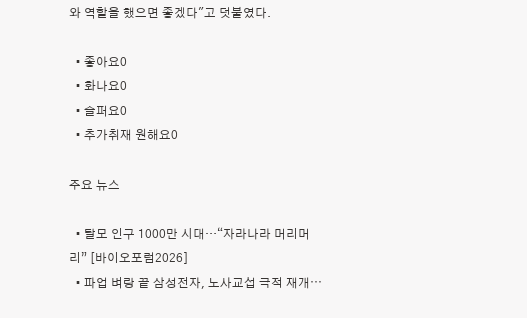와 역할을 했으면 좋겠다"고 덧붙였다.

  • 좋아요0
  • 화나요0
  • 슬퍼요0
  • 추가취재 원해요0

주요 뉴스

  • 탈모 인구 1000만 시대…“자라나라 머리머리” [바이오포럼2026]
  • 파업 벼랑 끝 삼성전자, 노사교섭 극적 재개⋯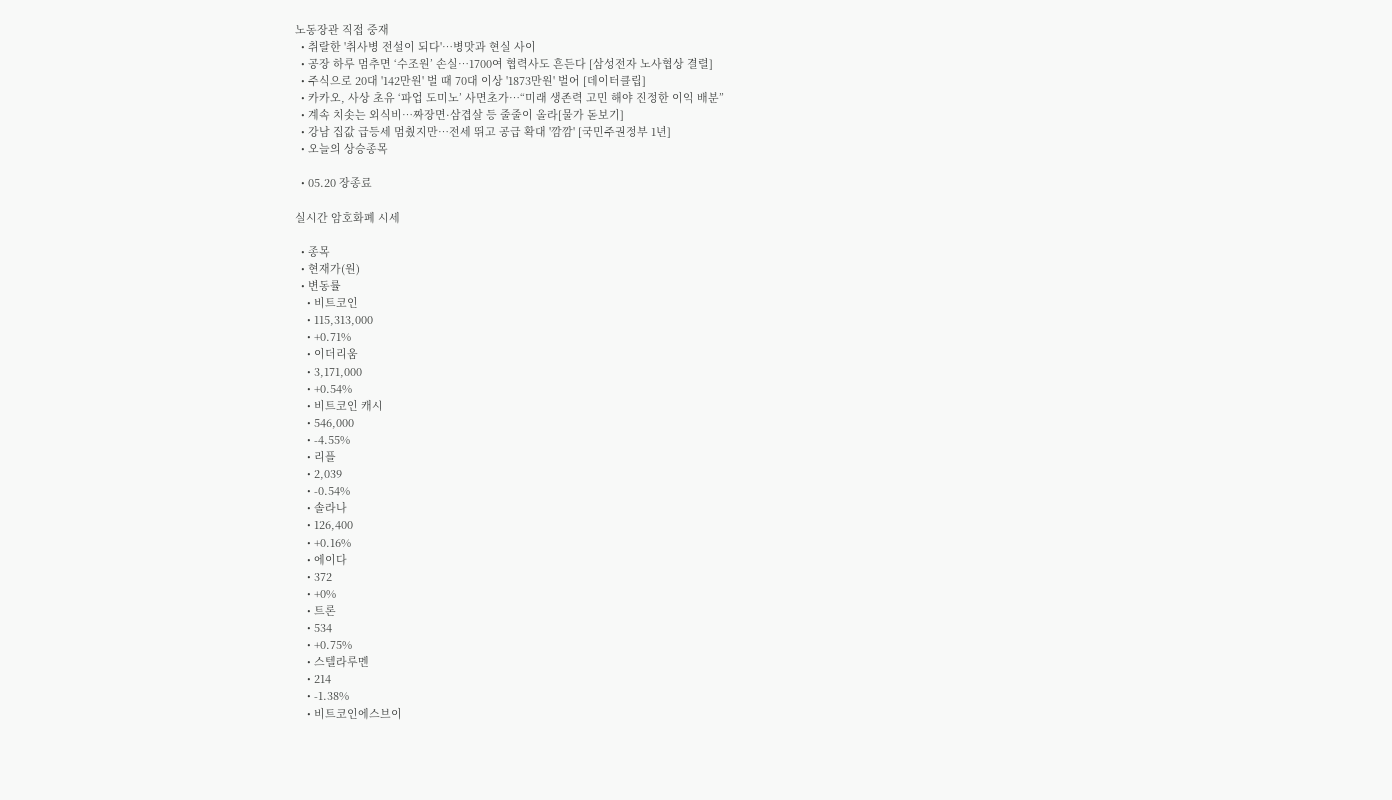노동장관 직접 중재
  • 취랄한 '취사병 전설이 되다'…병맛과 현실 사이
  • 공장 하루 멈추면 ‘수조원’ 손실…1700여 협력사도 흔든다 [삼성전자 노사협상 결렬]
  • 주식으로 20대 '142만원' 벌 때 70대 이상 '1873만원' 벌어 [데이터클립]
  • 카카오, 사상 초유 ‘파업 도미노’ 사면초가…“미래 생존력 고민 해야 진정한 이익 배분”
  • 계속 치솟는 외식비…짜장면·삼겹살 등 줄줄이 올라[물가 돋보기]
  • 강남 집값 급등세 멈췄지만⋯전세 뛰고 공급 확대 '깜깜' [국민주권정부 1년]
  • 오늘의 상승종목

  • 05.20 장종료

실시간 암호화폐 시세

  • 종목
  • 현재가(원)
  • 변동률
    • 비트코인
    • 115,313,000
    • +0.71%
    • 이더리움
    • 3,171,000
    • +0.54%
    • 비트코인 캐시
    • 546,000
    • -4.55%
    • 리플
    • 2,039
    • -0.54%
    • 솔라나
    • 126,400
    • +0.16%
    • 에이다
    • 372
    • +0%
    • 트론
    • 534
    • +0.75%
    • 스텔라루멘
    • 214
    • -1.38%
    • 비트코인에스브이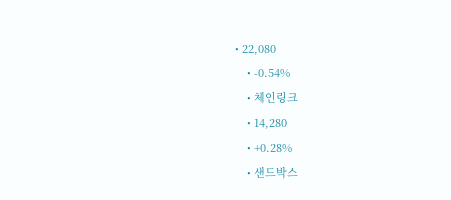• 22,080
    • -0.54%
    • 체인링크
    • 14,280
    • +0.28%
    • 샌드박스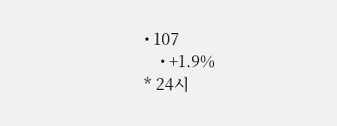• 107
    • +1.9%
* 24시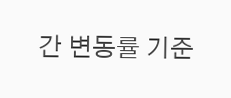간 변동률 기준